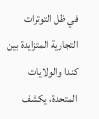في ظل التوترات التجارية المتزايدة بين كندا والولايات المتحدة، يكشف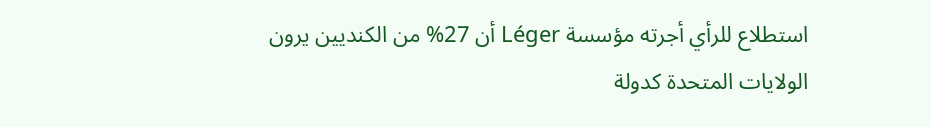استطلاع للرأي أجرته مؤسسة Léger أن 27% من الكنديين يرون الولايات المتحدة كدولة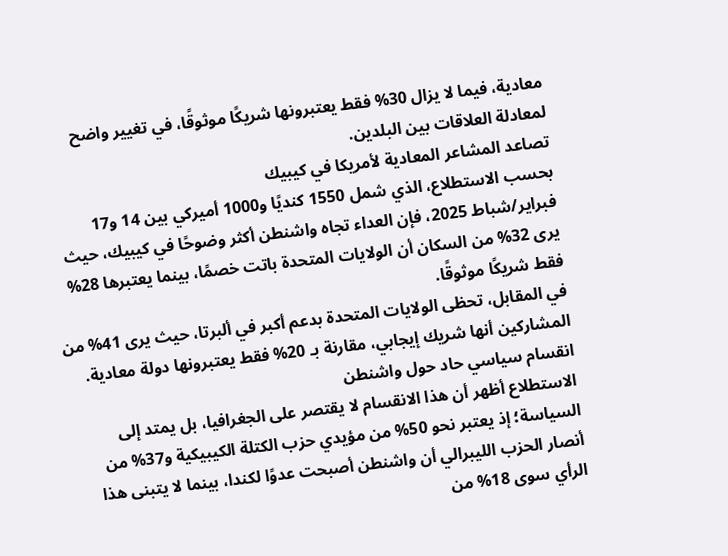معادية، فيما لا يزال 30% فقط يعتبرونها شريكًا موثوقًا، في تغيير واضح لمعادلة العلاقات بين البلدين.
تصاعد المشاعر المعادية لأمريكا في كيبيك
بحسب الاستطلاع، الذي شمل 1550 كنديًا و1000 أميركي بين 14 و17 فبراير/شباط 2025، فإن العداء تجاه واشنطن أكثر وضوحًا في كيبيك، حيث يرى 32% من السكان أن الولايات المتحدة باتت خصمًا، بينما يعتبرها 28% فقط شريكًا موثوقًا.
في المقابل، تحظى الولايات المتحدة بدعم أكبر في ألبرتا، حيث يرى 41% من المشاركين أنها شريك إيجابي، مقارنة بـ 20% فقط يعتبرونها دولة معادية.
انقسام سياسي حاد حول واشنطن
الاستطلاع أظهر أن هذا الانقسام لا يقتصر على الجغرافيا، بل يمتد إلى السياسة؛ إذ يعتبر نحو 50% من مؤيدي حزب الكتلة الكيبيكية و37% من أنصار الحزب الليبرالي أن واشنطن أصبحت عدوًا لكندا، بينما لا يتبنى هذا الرأي سوى 18% من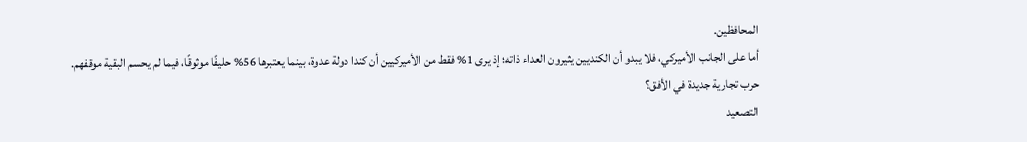المحافظين.
أما على الجانب الأميركي، فلا يبدو أن الكنديين يثيرون العداء ذاته؛ إذ يرى 1% فقط من الأميركيين أن كندا دولة عدوة، بينما يعتبرها 56% حليفًا موثوقًا، فيما لم يحسم البقية موقفهم.
حرب تجارية جديدة في الأفق؟
التصعيد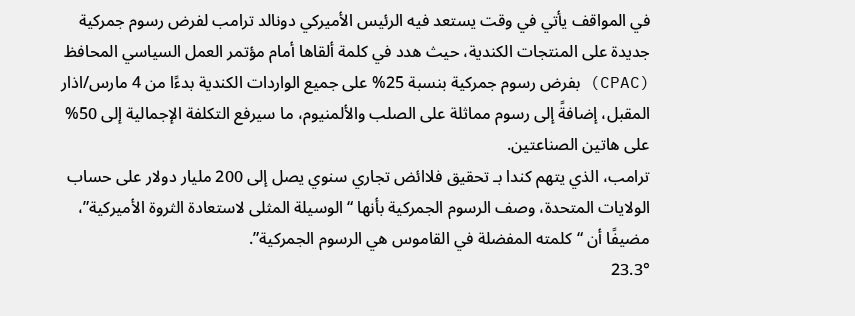في المواقف يأتي في وقت يستعد فيه الرئيس الأميركي دونالد ترامب لفرض رسوم جمركية جديدة على المنتجات الكندية، حيث هدد في كلمة ألقاها أمام مؤتمر العمل السياسي المحافظ (CPAC) بفرض رسوم جمركية بنسبة 25% على جميع الواردات الكندية بدءًا من 4 مارس/اذار المقبل، إضافةً إلى رسوم مماثلة على الصلب والألمنيوم، ما سيرفع التكلفة الإجمالية إلى 50% على هاتين الصناعتين.
ترامب، الذي يتهم كندا بـ تحقيق فلاائض تجاري سنوي يصل إلى 200 مليار دولار على حساب الولايات المتحدة، وصف الرسوم الجمركية بأنها “الوسيلة المثلى لاستعادة الثروة الأميركية”، مضيفًا أن “كلمته المفضلة في القاموس هي الرسوم الجمركية”.
23.3°